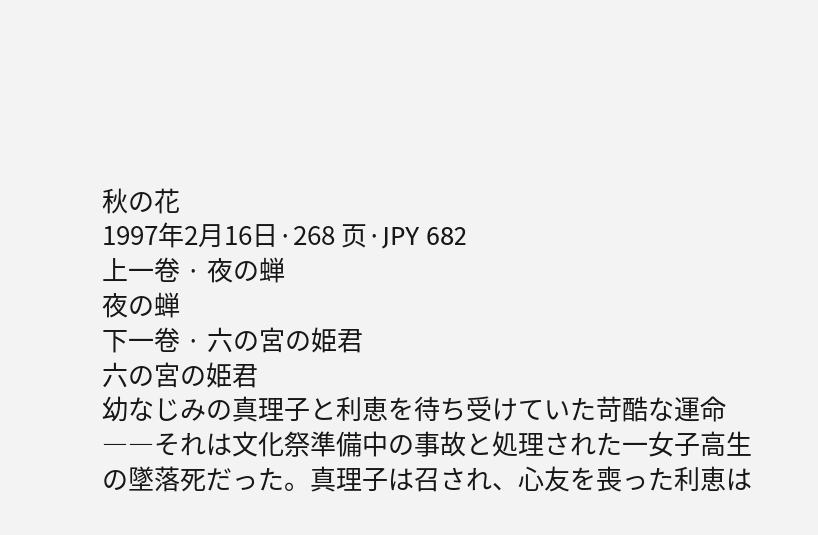秋の花
1997年2月16日·268 页·JPY 682
上一卷 · 夜の蝉
夜の蝉
下一卷 · 六の宮の姫君
六の宮の姫君
幼なじみの真理子と利恵を待ち受けていた苛酷な運命――それは文化祭準備中の事故と処理された一女子高生の墜落死だった。真理子は召され、心友を喪った利恵は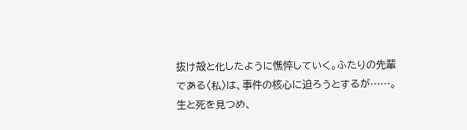抜け殻と化したように憔悴していく。ふたりの先輩である〈私〉は、事件の核心に迫ろうとするが……。生と死を見つめ、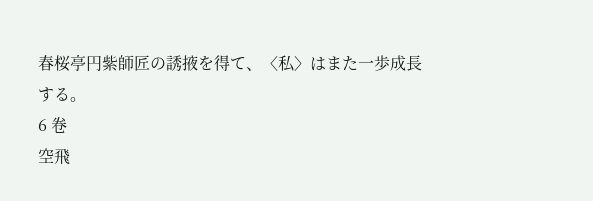春桜亭円紫師匠の誘掖を得て、〈私〉はまた一歩成長する。
6 卷
空飛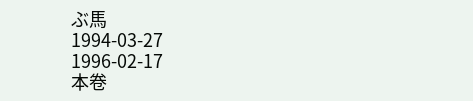ぶ馬
1994-03-27
1996-02-17
本卷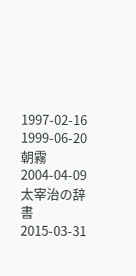1997-02-16
1999-06-20
朝霧
2004-04-09
太宰治の辞書
2015-03-31